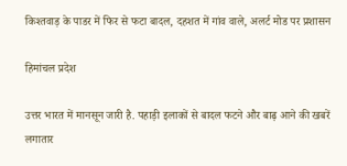किश्तवाड़ के पाडर में फिर से फटा बादल, दहशत में गांव वाले, अलर्ट मोड पर प्रशासन

हिमांचल प्रदेश

उत्तर भारत में मानसून जारी है. पहाड़ी इलाकों से बादल फटने और बाढ़ आने की खबरें लगातार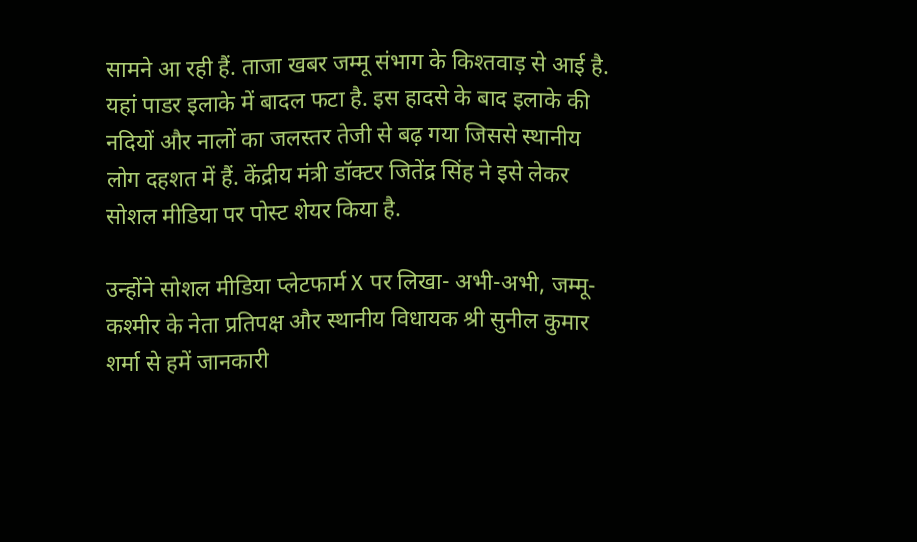सामने आ रही हैं. ताजा खबर जम्मू संभाग के किश्तवाड़ से आई है. यहां पाडर इलाके में बादल फटा है. इस हादसे के बाद इलाके की नदियों और नालों का जलस्तर तेजी से बढ़ गया जिससे स्थानीय लोग दहशत में हैं. केंद्रीय मंत्री डॉक्टर जितेंद्र सिंह ने इसे लेकर सोशल मीडिया पर पोस्ट शेयर किया है.

उन्होंने सोशल मीडिया प्लेटफार्म X पर लिखा- अभी-अभी, जम्मू-कश्मीर के नेता प्रतिपक्ष और स्थानीय विधायक श्री सुनील कुमार शर्मा से हमें जानकारी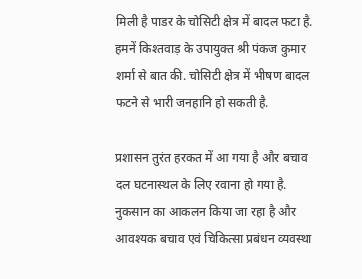मिली है पाडर के चोसिटी क्षेत्र में बादल फटा है. हमनें किश्तवाड़ के उपायुक्त श्री पंकज कुमार शर्मा से बात की. चोसिटी क्षेत्र में भीषण बादल फटने से भारी जनहानि हो सकती है.

प्रशासन तुरंत हरकत में आ गया है और बचाव दल घटनास्थल के लिए रवाना हो गया है. नुकसान का आकलन किया जा रहा है और आवश्यक बचाव एवं चिकित्सा प्रबंधन व्यवस्था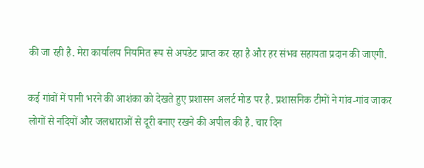की जा रही है. मेरा कार्यालय नियमित रूप से अपडेट प्राप्त कर रहा है और हर संभव सहायता प्रदान की जाएगी.

कई गांवों में पानी भरने की आशंका को देखते हुए प्रशासन अलर्ट मोड पर है. प्रशासनिक टीमों ने गांव-गांव जाकर लोगों से नदियों और जलधाराओं से दूरी बनाए रखने की अपील की है. चार दिन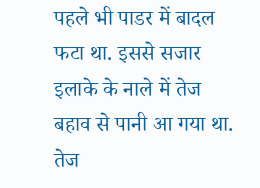पहले भी पाडर में बादल फटा था. इससे सजार इलाके के नाले में तेज बहाव से पानी आ गया था. तेज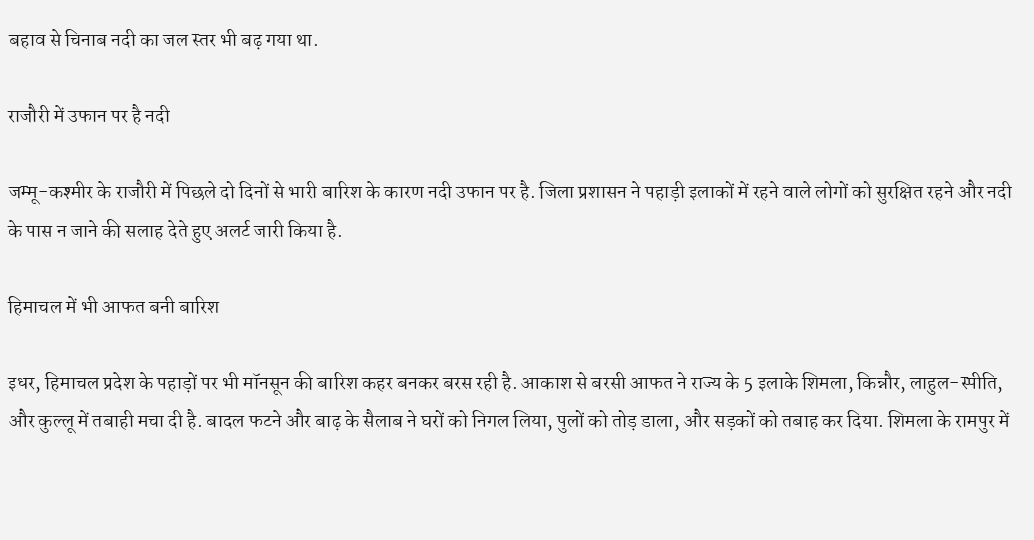बहाव से चिनाब नदी का जल स्तर भी बढ़ गया था.

राजौरी में उफान पर है नदी

जम्मू-कश्मीर के राजौरी में पिछले दो दिनों से भारी बारिश के कारण नदी उफान पर है. जिला प्रशासन ने पहाड़ी इलाकों में रहने वाले लोगों को सुरक्षित रहने और नदी के पास न जाने की सलाह देते हुए अलर्ट जारी किया है.

हिमाचल में भी आफत बनी बारिश

इधर, हिमाचल प्रदेश के पहाड़ों पर भी मॉनसून की बारिश कहर बनकर बरस रही है. आकाश से बरसी आफत ने राज्य के 5 इलाके शिमला, किन्नौर, लाहुल-स्पीति, और कुल्लू में तबाही मचा दी है. बादल फटने और बाढ़ के सैलाब ने घरों को निगल लिया, पुलों को तोड़ डाला, और सड़कों को तबाह कर दिया. शिमला के रामपुर में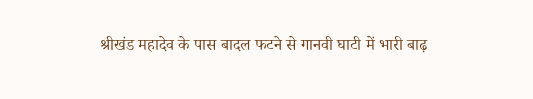श्रीखंड महादेव के पास बादल फटने से गानवी घाटी में भारी बाढ़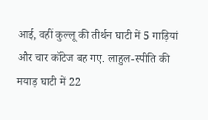आई, वहीं कुल्लू की तीर्थन घाटी में 5 गाड़ियां और चार कॉटेज बह गए. लाहुल-स्पीति की मयाड़ घाटी में 22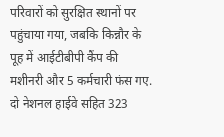परिवारों को सुरक्षित स्थानों पर पहुंचाया गया, जबकि किन्नौर के पूह में आईटीबीपी कैंप की मशीनरी और 5 कर्मचारी फंस गए. दो नेशनल हाईवे सहित 323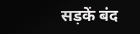सड़कें बंद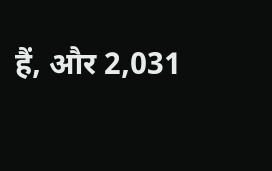हैं, और 2,031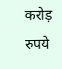करोड़ रुपये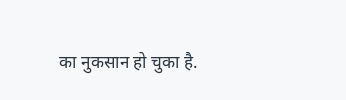का नुकसान हो चुका है.